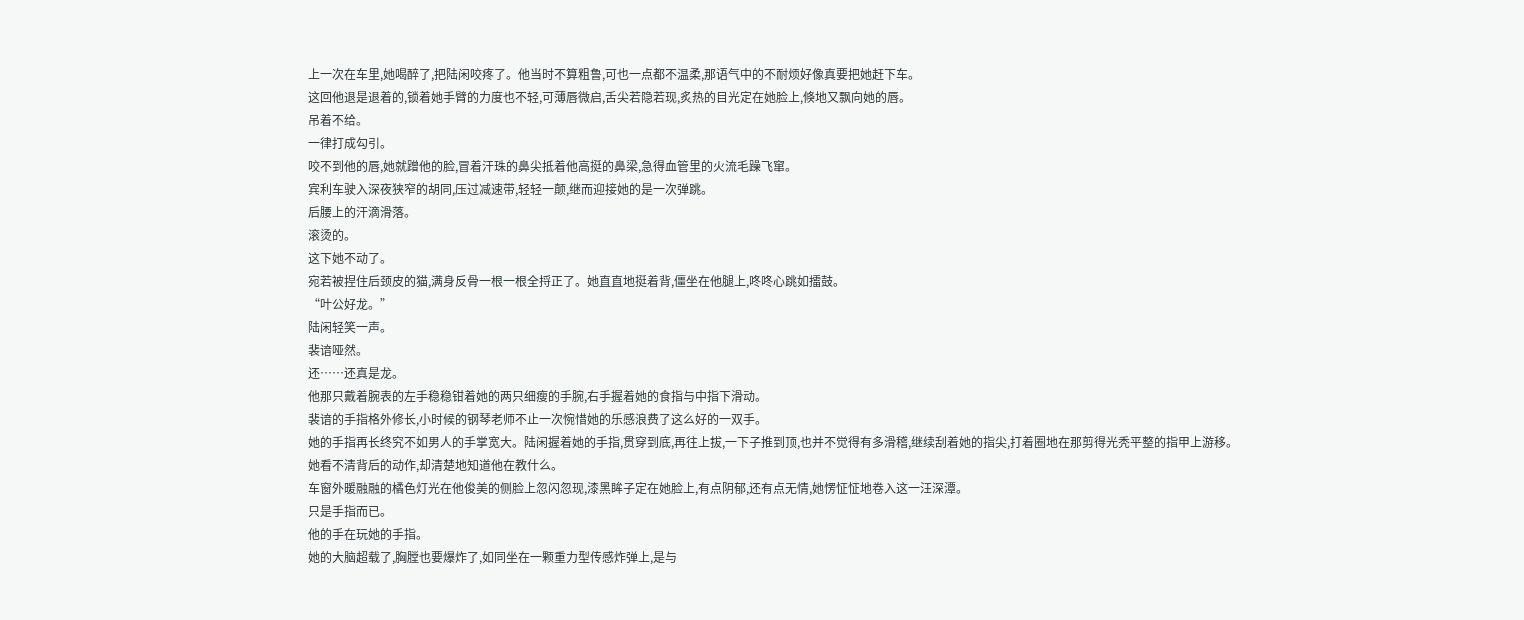上一次在车里,她喝醉了,把陆闲咬疼了。他当时不算粗鲁,可也一点都不温柔,那语气中的不耐烦好像真要把她赶下车。
这回他退是退着的,锁着她手臂的力度也不轻,可薄唇微启,舌尖若隐若现,炙热的目光定在她脸上,倏地又飘向她的唇。
吊着不给。
一律打成勾引。
咬不到他的唇,她就蹭他的脸,冒着汗珠的鼻尖抵着他高挺的鼻梁,急得血管里的火流毛躁飞窜。
宾利车驶入深夜狭窄的胡同,压过减速带,轻轻一颠,继而迎接她的是一次弹跳。
后腰上的汗滴滑落。
滚烫的。
这下她不动了。
宛若被捏住后颈皮的猫,满身反骨一根一根全捋正了。她直直地挺着背,僵坐在他腿上,咚咚心跳如擂鼓。
“叶公好龙。”
陆闲轻笑一声。
裴谙哑然。
还……还真是龙。
他那只戴着腕表的左手稳稳钳着她的两只细瘦的手腕,右手握着她的食指与中指下滑动。
裴谙的手指格外修长,小时候的钢琴老师不止一次惋惜她的乐感浪费了这么好的一双手。
她的手指再长终究不如男人的手掌宽大。陆闲握着她的手指,贯穿到底,再往上拔,一下子推到顶,也并不觉得有多滑稽,继续刮着她的指尖,打着圈地在那剪得光秃平整的指甲上游移。
她看不清背后的动作,却清楚地知道他在教什么。
车窗外暖融融的橘色灯光在他俊美的侧脸上忽闪忽现,漆黑眸子定在她脸上,有点阴郁,还有点无情,她愣怔怔地卷入这一汪深潭。
只是手指而已。
他的手在玩她的手指。
她的大脑超载了,胸膛也要爆炸了,如同坐在一颗重力型传感炸弹上,是与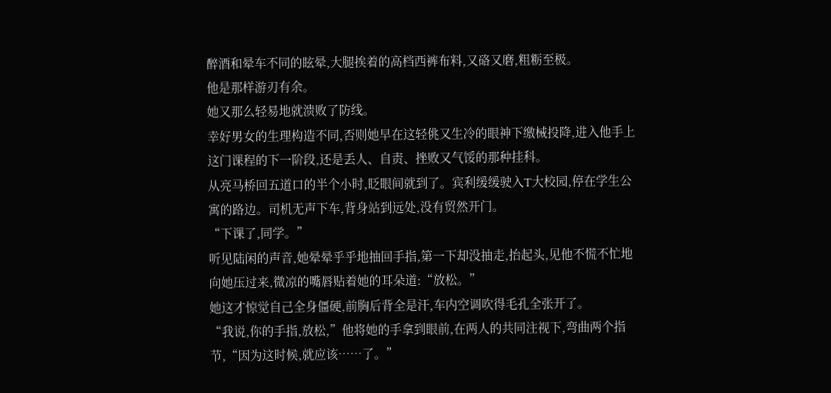醉酒和晕车不同的眩晕,大腿挨着的高档西裤布料,又硌又磨,粗粝至极。
他是那样游刃有余。
她又那么轻易地就溃败了防线。
幸好男女的生理构造不同,否则她早在这轻佻又生冷的眼神下缴械投降,进入他手上这门课程的下一阶段,还是丢人、自责、挫败又气馁的那种挂科。
从亮马桥回五道口的半个小时,眨眼间就到了。宾利缓缓驶入T大校园,停在学生公寓的路边。司机无声下车,背身站到远处,没有贸然开门。
“下课了,同学。”
听见陆闲的声音,她晕晕乎乎地抽回手指,第一下却没抽走,抬起头,见他不慌不忙地向她压过来,微凉的嘴唇贴着她的耳朵道:“放松。”
她这才惊觉自己全身僵硬,前胸后背全是汗,车内空调吹得毛孔全张开了。
“我说,你的手指,放松,”他将她的手拿到眼前,在两人的共同注视下,弯曲两个指节,“因为这时候,就应该……了。”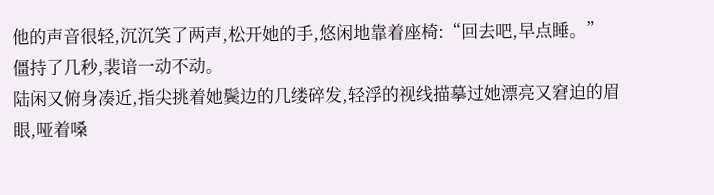他的声音很轻,沉沉笑了两声,松开她的手,悠闲地靠着座椅:“回去吧,早点睡。”
僵持了几秒,裴谙一动不动。
陆闲又俯身凑近,指尖挑着她鬓边的几缕碎发,轻浮的视线描摹过她漂亮又窘迫的眉眼,哑着嗓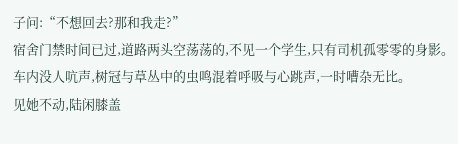子问:“不想回去?那和我走?”
宿舍门禁时间已过,道路两头空荡荡的,不见一个学生,只有司机孤零零的身影。车内没人吭声,树冠与草丛中的虫鸣混着呼吸与心跳声,一时嘈杂无比。
见她不动,陆闲膝盖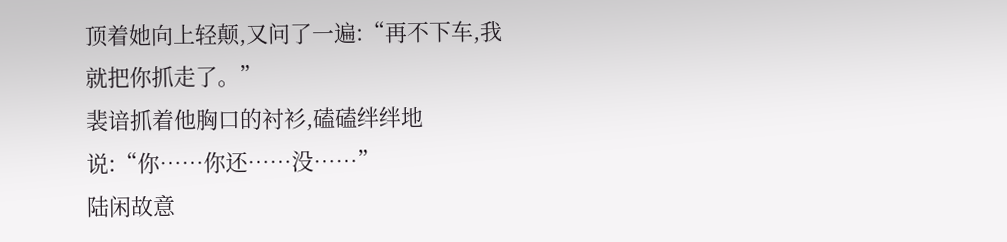顶着她向上轻颠,又问了一遍:“再不下车,我就把你抓走了。”
裴谙抓着他胸口的衬衫,磕磕绊绊地说:“你……你还……没……”
陆闲故意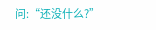问:“还没什么?”